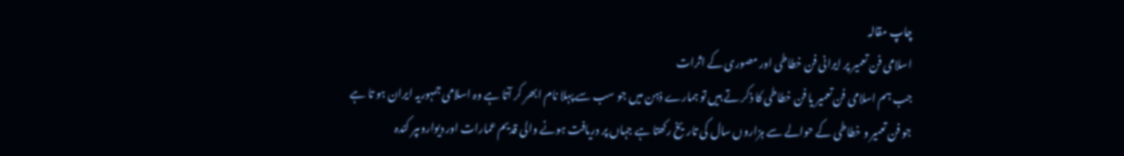چاپ مقالہ
اسلامی فن تعمیر پر ایرانی فن خطاطی اور مصوری کے اثرات
جب ہم اسلامی فن تعمیر یا فن خطاطی کا ذکر تے ہیں تو ہمارے ذہن میں جو سب سے پہلا نام ابھر کر آتا ہے وہ اسلامی جمہوریہ ایران ہو تا ہے جو فن تعمیر و خطاطی کے حوالے سے ہزاروں سال کی تاریخ رکھتا ہے جہاں پر دریافت ہونے والی قدیم عمارات اور دیواروںپر کندہ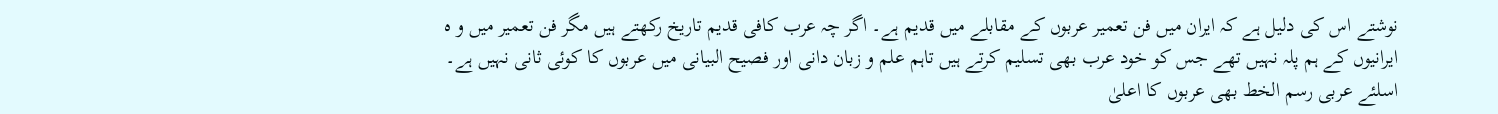نوشتے اس کی دلیل ہے کہ ایران میں فن تعمیر عربوں کے مقابلے میں قدیم ہے۔ اگر چہ عرب کافی قدیم تاریخ رکھتے ہیں مگر فن تعمیر میں و ہ ایرانیوں کے ہم پلہ نہیں تھے جس کو خود عرب بھی تسلیم کرتے ہیں تاہم علم و زبان دانی اور فصیح البیانی میں عربوں کا کوئی ثانی نہیں ہے۔ اسلئے عربی رسم الخط بھی عربوں کا اعلیٰ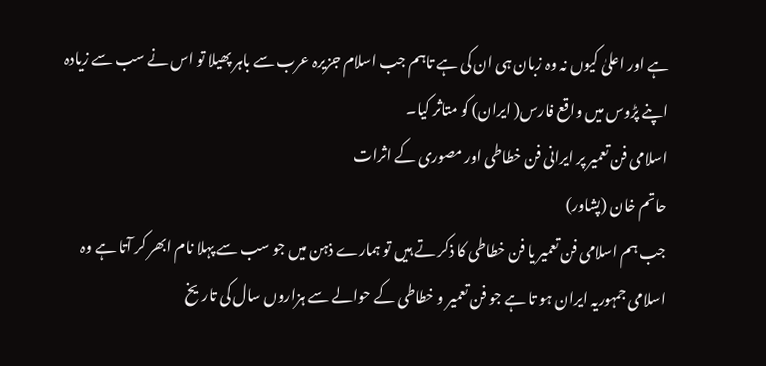ہے اور اعلیٰ کیوں نہ وہ زبان ہی ان کی ہے تاہم جب اسلام جزیرہ عرب سے باہر پھیلا تو اس نے سب سے زیادہ اپنے پڑوس میں واقع فارس( ایران) کو متاثر کیا۔
اسلامی فن تعمیر پر ایرانی فن خطاطی اور مصوری کے اثرات
حاتم خان (پشاور)
جب ہم اسلامی فن تعمیر یا فن خطاطی کا ذکر تے ہیں تو ہمارے ذہن میں جو سب سے پہلا نام ابھر کر آتا ہے وہ اسلامی جمہوریہ ایران ہو تا ہے جو فن تعمیر و خطاطی کے حوالے سے ہزاروں سال کی تاریخ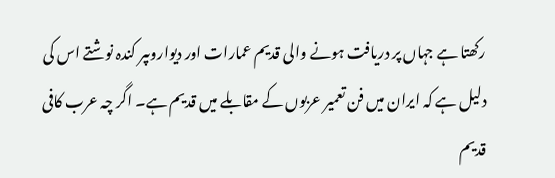رکھتا ہے جہاں پر دریافت ہونے والی قدیم عمارات اور دیواروںپر کندہ نوشتے اس کی دلیل ہے کہ ایران میں فن تعمیر عربوں کے مقابلے میں قدیم ہے۔ اگر چہ عرب کافی قدیم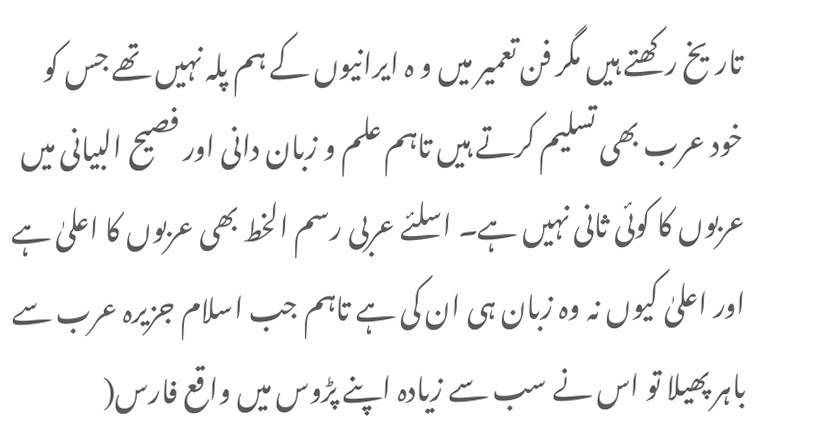تاریخ رکھتے ہیں مگر فن تعمیر میں و ہ ایرانیوں کے ہم پلہ نہیں تھے جس کو خود عرب بھی تسلیم کرتے ہیں تاہم علم و زبان دانی اور فصیح البیانی میں عربوں کا کوئی ثانی نہیں ہے۔ اسلئے عربی رسم الخط بھی عربوں کا اعلیٰ ہے اور اعلیٰ کیوں نہ وہ زبان ہی ان کی ہے تاہم جب اسلام جزیرہ عرب سے باہر پھیلا تو اس نے سب سے زیادہ اپنے پڑوس میں واقع فارس(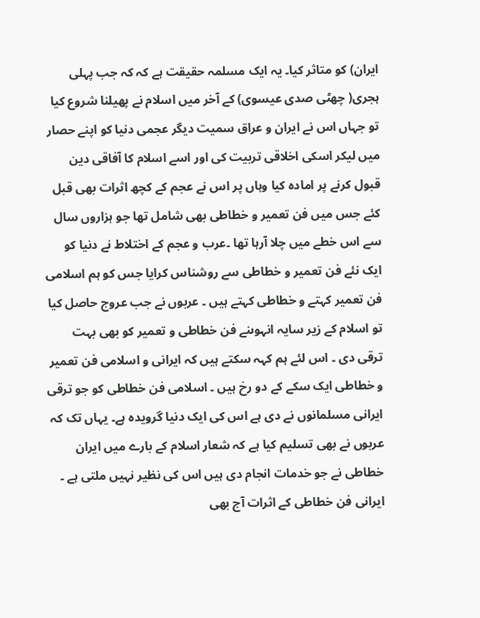ایران) کو متاثر کیا۔ یہ ایک مسلمہ حقیقت ہے کہ کہ جب پہلی ہجری( چھٹی صدی عیسوی) کے آخر میں اسلام نے پھیلنا شروع کیا تو جہاں اس نے ایران و عراق سمیت دیگر عجمی دنیا کو اپنے حصار میں لیکر اسکی اخلاقی تربیت کی اور اسے اسلام کا آفاقی دین قبول کرنے پر امادہ کیا وہاں پر اس نے عجم کے کچھ اثرات بھی قبل کئے جس میں فن تعمیر و خطاطی بھی شامل تھا جو ہزاروں سال سے اس خطے میں چلا آرہا تھا ۔عرب و عجم کے اختلاط نے دنیا کو ایک نئے فن تعمیر و خطاطی سے روشناس کرایا جس کو ہم اسلامی فن تعمیر کہتے و خطاطی کہتے ہیں ۔ عربوں نے جب عروج حاصل کیا تو اسلام کے زیر سایہ انہوںنے فن خطاطی و تعمیر کو بھی بہت ترقی دی ۔ اس لئے ہم کہہ سکتے ہیں کہ ایرانی و اسلامی فن تعمیر و خطاطی ایک سکے کے دو رخ ہیں ۔ اسلامی فن خطاطی کو جو ترقی ایرانی مسلمانوں نے دی ہے اس کی ایک دنیا گرویدہ ہے۔ یہاں تک کہ عربوں نے بھی تسلیم کیا ہے کہ شعار اسلام کے بارے میں ایران خطاطی نے جو خدمات انجام دی ہیں اس کی نظیر نہیں ملتی ہے ۔ ایرانی فن خطاطی کے اثرات آج بھی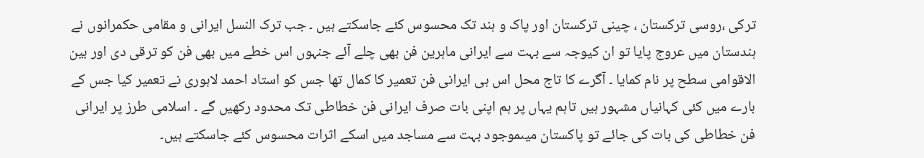ترکی ،روسی ترکستان ، چینی ترکستان اور پاک و ہند تک محسوس کئے جاسکتے ہیں ۔ جب ترک النسل ایرانی و مقامی حکمرانوں نے ہندستان میں عروج پایا تو ان کیوجہ سے بہت سے ایرانی ماہرین فن بھی چلے آئے جنہوں اس خطے میں بھی فن کو ترقی دی اور بین الاقوامی سطح پر نام کمایا ۔ آگرے کا تاج محل اس ہی ایرانی فن تعمیر کا کمال تھا جس کو استاد احمد لاہوری نے تعمیر کیا جس کے بارے میں کئی کہانیاں مشہور ہیں تاہم یہاں پر ہم اپنی بات صرف ایرانی فن خطاطی تک محدود رکھیں گے ۔ اسلامی طرز پر ایرانی فن خطاطی کی بات کی جائے تو پاکستان میںموجود بہت سے مساجد میں اسکے اثرات محسوس کئے جاسکتے ہیں۔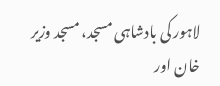لاہور کی بادشاہی مسجد، مسجد وزیر خان اور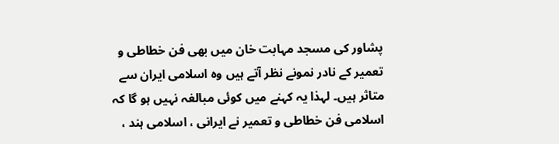پشاور کی مسجد مہابت خان میں بھی فن خطاطی و تعمیر کے نادر نمونے نظر آتے ہیں وہ اسلامی ایران سے متاثر ہیں۔ لہذا یہ کہنے میں کوئی مبالغہ نہیں ہو گا کہ اسلامی فن خطاطی و تعمیر نے ایرانی ، اسلامی ہند ،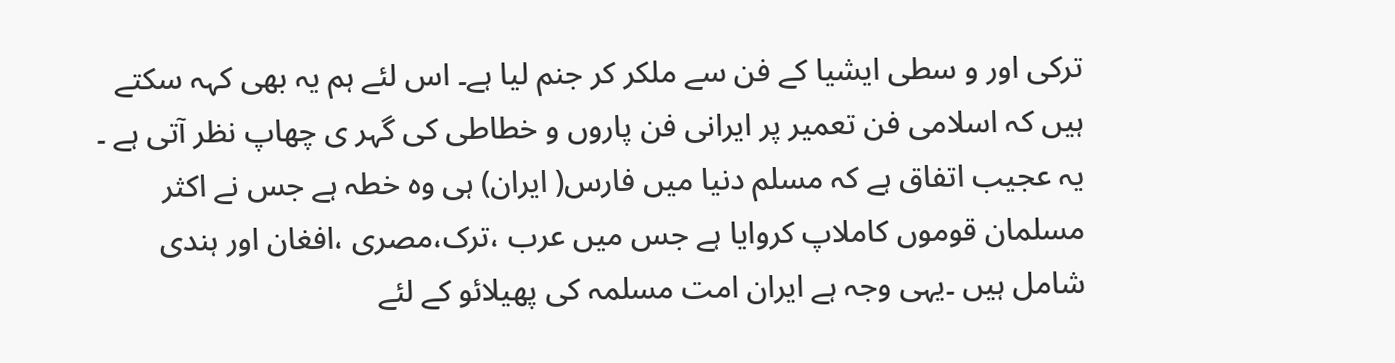ترکی اور و سطی ایشیا کے فن سے ملکر کر جنم لیا ہے۔ اس لئے ہم یہ بھی کہہ سکتے ہیں کہ اسلامی فن تعمیر پر ایرانی فن پاروں و خطاطی کی گہر ی چھاپ نظر آتی ہے ۔ یہ عجیب اتفاق ہے کہ مسلم دنیا میں فارس( ایران) ہی وہ خطہ ہے جس نے اکثر مسلمان قوموں کاملاپ کروایا ہے جس میں عرب ،ترک،مصری ،افغان اور ہندی شامل ہیں ۔یہی وجہ ہے ایران امت مسلمہ کی پھیلائو کے لئے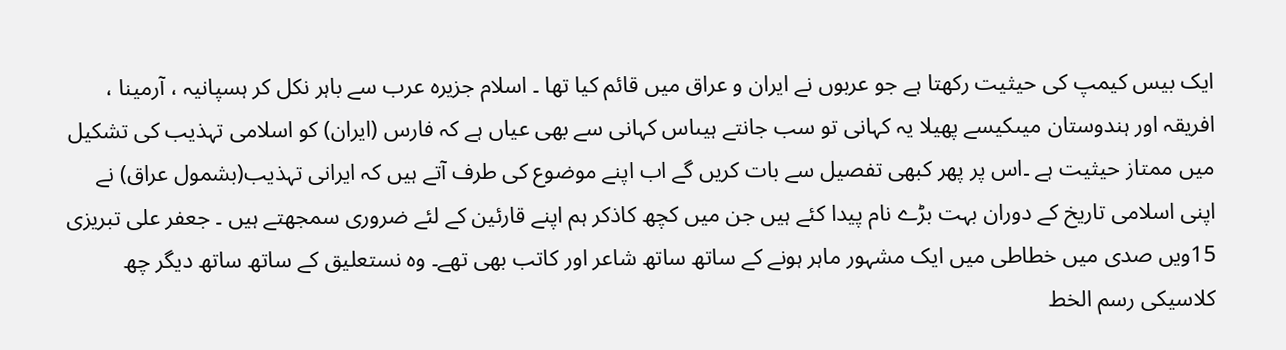ایک بیس کیمپ کی حیثیت رکھتا ہے جو عربوں نے ایران و عراق میں قائم کیا تھا ۔ اسلام جزیرہ عرب سے باہر نکل کر ہسپانیہ ، آرمینا ، افریقہ اور ہندوستان میںکیسے پھیلا یہ کہانی تو سب جانتے ہیںاس کہانی سے بھی عیاں ہے کہ فارس (ایران) کو اسلامی تہذیب کی تشکیل میں ممتاز حیثیت ہے ۔اس پر پھر کبھی تفصیل سے بات کریں گے اب اپنے موضوع کی طرف آتے ہیں کہ ایرانی تہذیب(بشمول عراق) نے اپنی اسلامی تاریخ کے دوران بہت بڑے نام پیدا کئے ہیں جن میں کچھ کاذکر ہم اپنے قارئین کے لئے ضروری سمجھتے ہیں ۔ جعفر علی تبریزی 15ویں صدی میں خطاطی میں ایک مشہور ماہر ہونے کے ساتھ ساتھ شاعر اور کاتب بھی تھے۔ وہ نستعلیق کے ساتھ ساتھ دیگر چھ کلاسیکی رسم الخط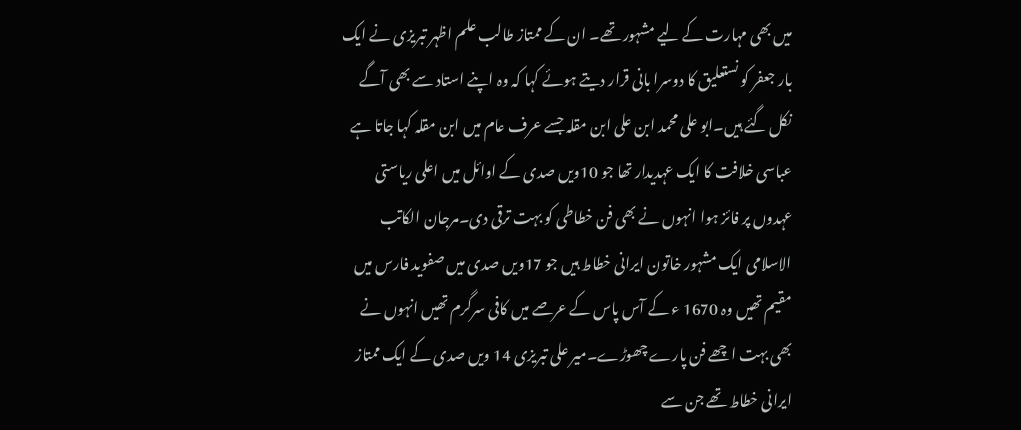میں بھی مہارت کے لیے مشہور تھے۔ ان کے ممتاز طالب علم اظہر تبریزی نے ایک بار جعفر کو نستعلیق کا دوسرا بانی قرار دیتے ہوئے کہا کہ وہ اپنے استاد سے بھی آگے نکل گئے ہیں۔ابو علی محمد ابن علی ابن مقلہ جسے عرف عام میں ابن مقلہ کہا جاتا ہے عباسی خلافت کا ایک عہدیدار تھا جو 10ویں صدی کے اوائل میں اعلی ریاستی عہدوں پر فائز ہوا انہوں نے بھی فن خطاطی کو بہت ترقی دی۔مرجان الکاتب الاسلامی ایک مشہور خاتون ایرانی خطاط ہیں جو 17ویں صدی میں صفوید فارس میں مقیم تھیں وہ 1670 ء کے آس پاس کے عرصے میں کافی سرگرم تھیں انہوں نے بھی بہت اچھے فن پارے چھوڑے۔میر علی تبریزی 14 ویں صدی کے ایک ممتاز ایرانی خطاط تھے جن سے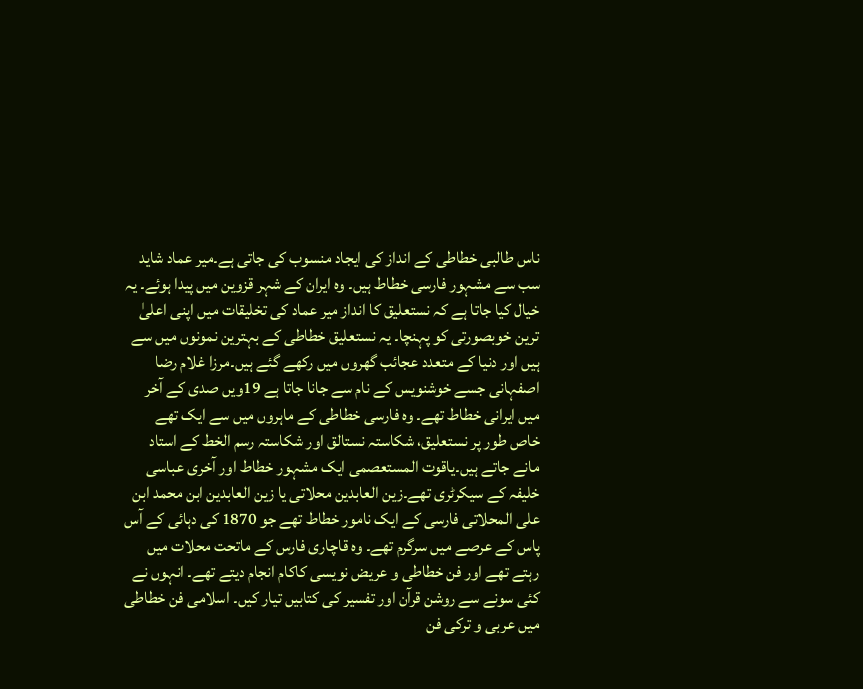ناس طالبی خطاطی کے انداز کی ایجاد منسوب کی جاتی ہے۔میر عماد شاید سب سے مشہور فارسی خطاط ہیں۔ وہ ایران کے شہر قزوین میں پیدا ہوئے۔ یہ خیال کیا جاتا ہے کہ نستعلیق کا انداز میر عماد کی تخلیقات میں اپنی اعلیٰ ترین خوبصورتی کو پہنچا۔ یہ نستعلیق خطاطی کے بہترین نمونوں میں سے ہیں اور دنیا کے متعدد عجائب گھروں میں رکھے گئے ہیں۔مرزا غلام رضا اصفہانی جسے خوشنویس کے نام سے جانا جاتا ہے 19ویں صدی کے آخر میں ایرانی خطاط تھے۔ وہ فارسی خطاطی کے ماہروں میں سے ایک تھے خاص طور پر نستعلیق، شکاستہ نستالق اور شکاستہ رسم الخط کے استاد مانے جاتے ہیں۔یاقوت المستعصمی ایک مشہور خطاط اور آخری عباسی خلیفہ کے سیکرٹری تھے۔زین العابدین محلاتی یا زین العابدین ابن محمد ابن علی المحلاتی فارسی کے ایک نامور خطاط تھے جو 1870 کی دہائی کے آس پاس کے عرصے میں سرگرم تھے۔ وہ قاچاری فارس کے ماتحت محلات میں رہتے تھے اور فن خطاطی و عریض نویسی کاکام انجام دیتے تھے۔ انہوں نے کئی سونے سے روشن قرآن اور تفسیر کی کتابیں تیار کیں۔ اسلامی فن خطاطی میں عربی و ترکی فن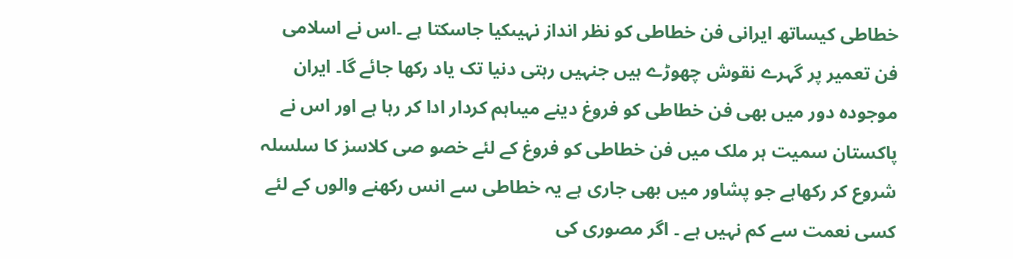خطاطی کیساتھ ایرانی فن خطاطی کو نظر انداز نہیںکیا جاسکتا ہے ۔اس نے اسلامی فن تعمیر پر گہرے نقوش چھوڑے ہیں جنہیں رہتی دنیا تک یاد رکھا جائے گا۔ ایران موجودہ دور میں بھی فن خطاطی کو فروغ دینے میںاہم کردار ادا کر رہا ہے اور اس نے پاکستان سمیت ہر ملک میں فن خطاطی کو فروغ کے لئے خصو صی کلاسز کا سلسلہ شروع کر رکھاہے جو پشاور میں بھی جاری ہے یہ خطاطی سے انس رکھنے والوں کے لئے کسی نعمت سے کم نہیں ہے ۔ اگر مصوری کی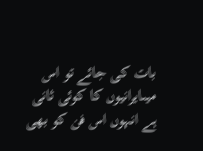بات کی جائے تو اس میںایرانیوں کا کوئی ثانی ہے انہوں اس فن کو بھی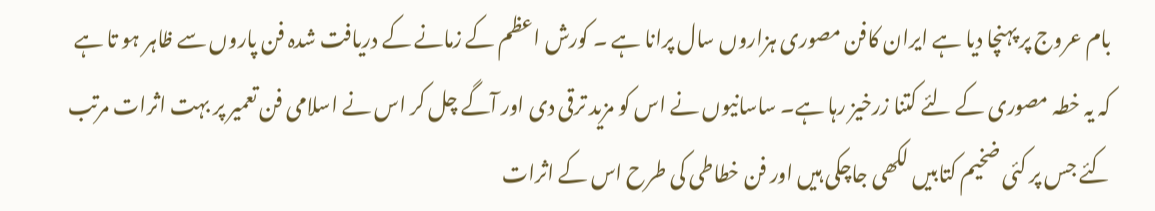بام عروج پر پہنچا دیا ہے ایران کافن مصوری ہزاروں سال پرانا ہے ۔ کورش اعظم کے زمانے کے دریافت شدہ فن پاروں سے ظاہر ہو تا ہے کہ یہ خطہ مصوری کے لئے کتنا زرخیز رہا ہے۔ ساسانیوں نے اس کو مزید ترقی دی اور آگے چل کر اس نے اسلامی فن تعمیر پر بہت اثرات مرتب کئے جس پر کئی ضخیم کتابیں لکھی جاچکی ہیں اور فن خطاطی کی طرح اس کے اثرات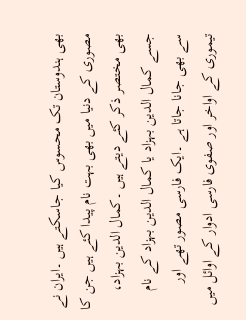بھی ہندوستان تک محسوس کیا جاسکتے ہیں ۔ایران نے مصوری کے دنیا میں بھی بہت نام پیدا کئے ہیں جن کا بھی مختصر ذکر کئے دیتے ہیں ۔کمال الدین بہزاد، جسے کمال الدین بہزاد یا کمال الدین بہزاد کے نام سے بھی جانا جاتا ہے ۔ایک فارسی مصور تھے اور تیموری کے اواخر اور صفوی فارسی ادوار کے اوائل میں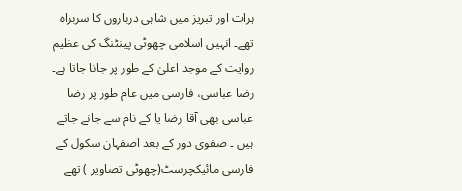ہرات اور تبریز میں شاہی درباروں کا سربراہ تھے۔ انہیں اسلامی چھوٹی پینٹنگ کی عظیم روایت کے موجد اعلیٰ کے طور پر جانا جاتا ہے۔ رضا عباسی، فارسی میں عام طور پر رضا عباسی بھی آقا رضا یا کے نام سے جانے جاتے ہیں ۔ صفوی دور کے بعد اصفہان سکول کے فارسی مائیکچرسٹ(چھوٹی تصاویر ) تھے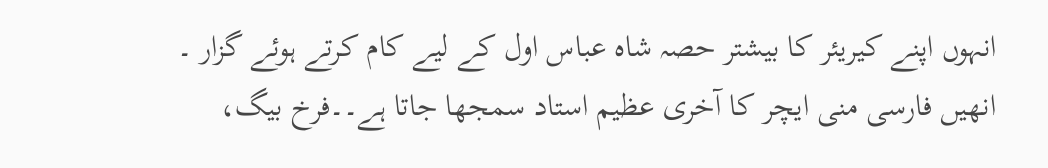انہوں اپنے کیریئر کا بیشتر حصہ شاہ عباس اول کے لیے کام کرتے ہوئے گزار ۔ انھیں فارسی منی ایچر کا آخری عظیم استاد سمجھا جاتا ہے۔۔فرخ بیگ،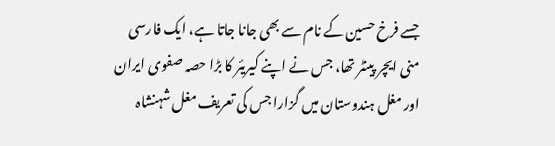جسے فرخ حسین کے نام سے بھی جانا جاتا ہے، ایک فارسی منی ایچر پینٹر تھا، جس نے اپنے کیریئر کا بڑا حصہ صفوی ایران اور مغل ہندوستان میں گزارا جس کی تعریف مغل شہنشاہ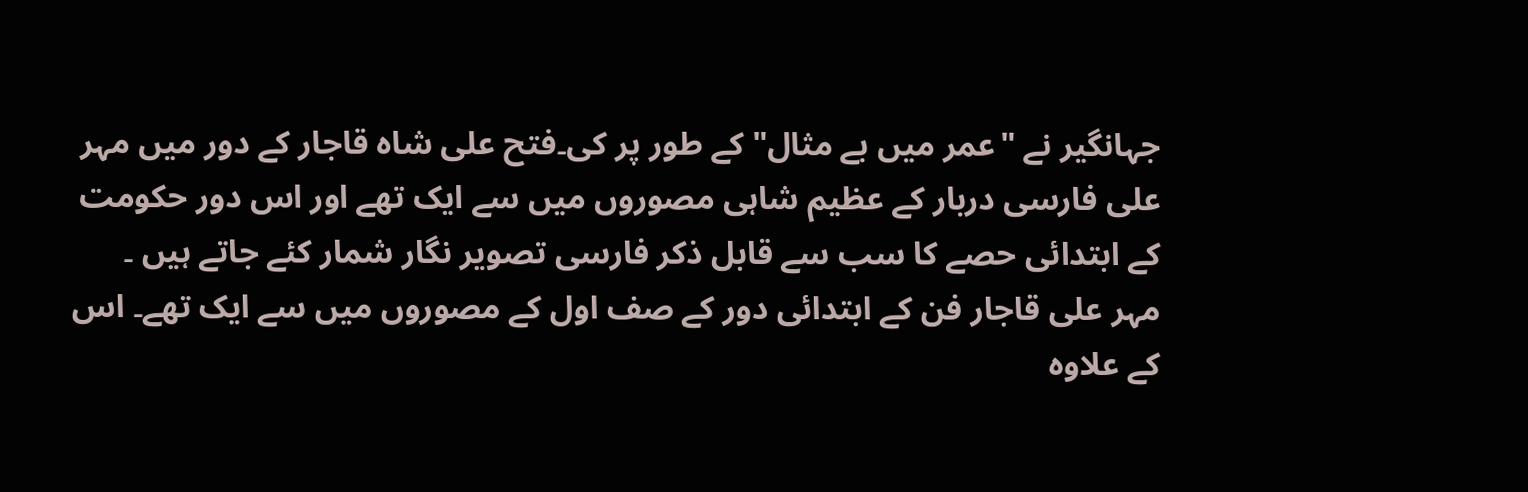جہانگیر نے "عمر میں بے مثال" کے طور پر کی۔فتح علی شاہ قاجار کے دور میں مہر علی فارسی دربار کے عظیم شاہی مصوروں میں سے ایک تھے اور اس دور حکومت کے ابتدائی حصے کا سب سے قابل ذکر فارسی تصویر نگار شمار کئے جاتے ہیں ۔ مہر علی قاجار فن کے ابتدائی دور کے صف اول کے مصوروں میں سے ایک تھے۔ اس کے علاوہ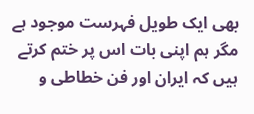بھی ایک طویل فہرست موجود ہے مگر ہم اپنی بات اس پر ختم کرتے ہیں کہ ایران اور فن خطاطی و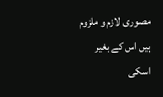مصوری لازم و ملزوم ہیں اس کے بغیر اسکی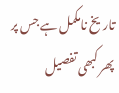تاریخ نامکمل ہے جس پر پھر کبھی تفصیل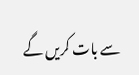سے بات کریں گے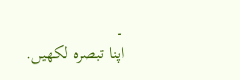۔
اپنا تبصرہ لکھیں.